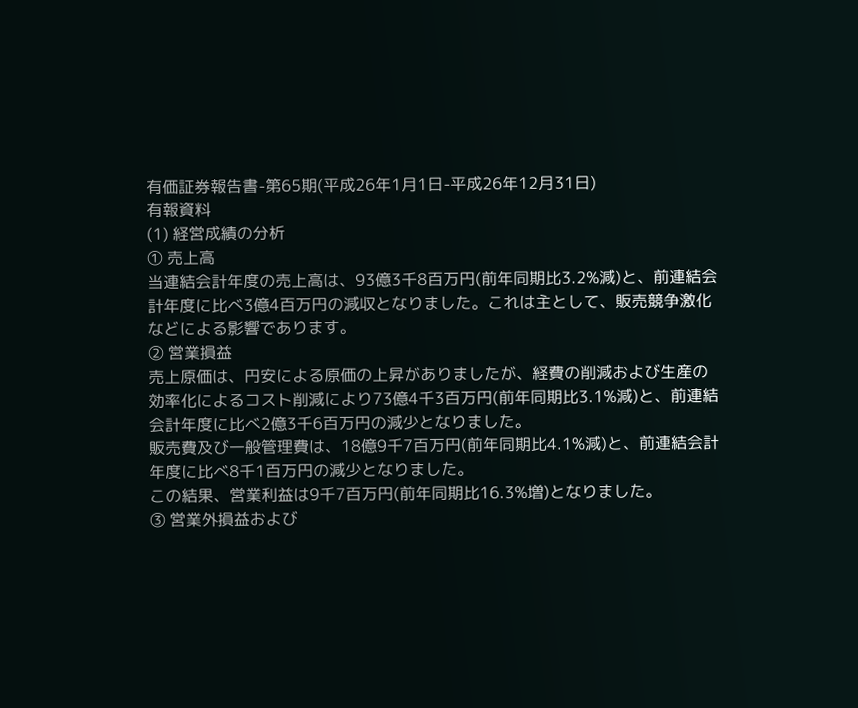有価証券報告書-第65期(平成26年1月1日-平成26年12月31日)
有報資料
(1) 経営成績の分析
① 売上高
当連結会計年度の売上高は、93億3千8百万円(前年同期比3.2%減)と、前連結会計年度に比べ3億4百万円の減収となりました。これは主として、販売競争激化などによる影響であります。
② 営業損益
売上原価は、円安による原価の上昇がありましたが、経費の削減および生産の効率化によるコスト削減により73億4千3百万円(前年同期比3.1%減)と、前連結会計年度に比べ2億3千6百万円の減少となりました。
販売費及び一般管理費は、18億9千7百万円(前年同期比4.1%減)と、前連結会計年度に比べ8千1百万円の減少となりました。
この結果、営業利益は9千7百万円(前年同期比16.3%増)となりました。
③ 営業外損益および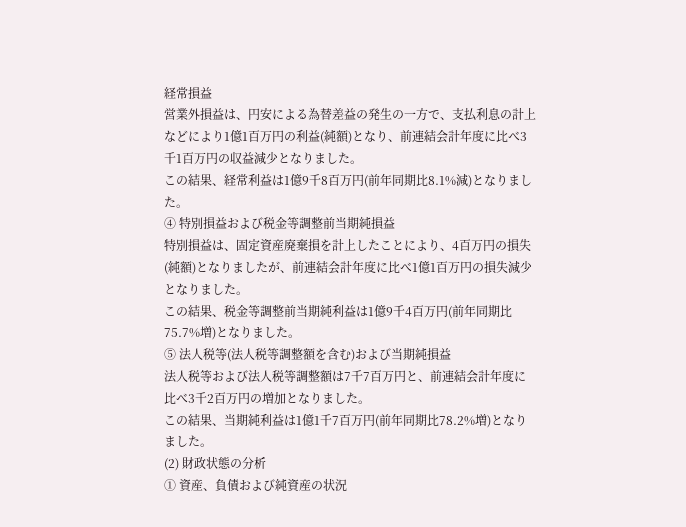経常損益
営業外損益は、円安による為替差益の発生の一方で、支払利息の計上などにより1億1百万円の利益(純額)となり、前連結会計年度に比べ3千1百万円の収益減少となりました。
この結果、経常利益は1億9千8百万円(前年同期比8.1%減)となりました。
④ 特別損益および税金等調整前当期純損益
特別損益は、固定資産廃棄損を計上したことにより、4百万円の損失(純額)となりましたが、前連結会計年度に比べ1億1百万円の損失減少となりました。
この結果、税金等調整前当期純利益は1億9千4百万円(前年同期比75.7%増)となりました。
⑤ 法人税等(法人税等調整額を含む)および当期純損益
法人税等および法人税等調整額は7千7百万円と、前連結会計年度に比べ3千2百万円の増加となりました。
この結果、当期純利益は1億1千7百万円(前年同期比78.2%増)となりました。
(2) 財政状態の分析
① 資産、負債および純資産の状況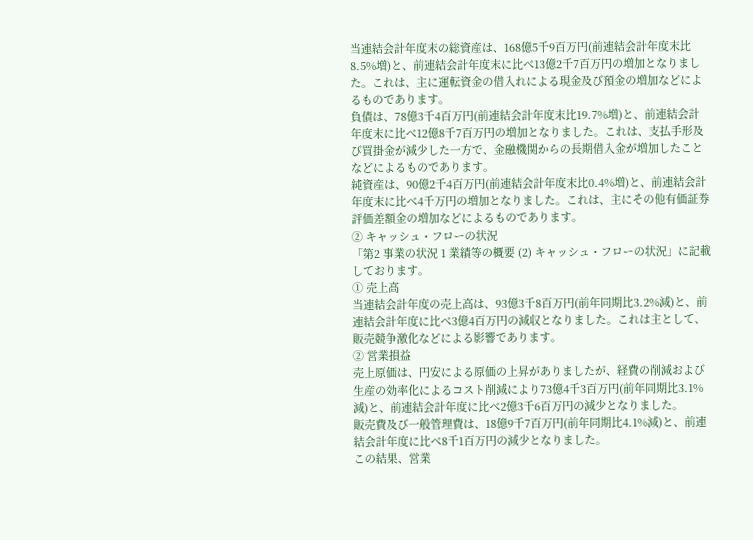当連結会計年度末の総資産は、168億5千9百万円(前連結会計年度末比8.5%増)と、前連結会計年度末に比べ13億2千7百万円の増加となりました。これは、主に運転資金の借入れによる現金及び預金の増加などによるものであります。
負債は、78億3千4百万円(前連結会計年度末比19.7%増)と、前連結会計年度末に比べ12億8千7百万円の増加となりました。これは、支払手形及び買掛金が減少した一方で、金融機関からの長期借入金が増加したことなどによるものであります。
純資産は、90億2千4百万円(前連結会計年度末比0.4%増)と、前連結会計年度末に比べ4千万円の増加となりました。これは、主にその他有価証券評価差額金の増加などによるものであります。
② キャッシュ・フローの状況
「第2 事業の状況 1 業績等の概要 (2) キャッシュ・フローの状況」に記載しております。
① 売上高
当連結会計年度の売上高は、93億3千8百万円(前年同期比3.2%減)と、前連結会計年度に比べ3億4百万円の減収となりました。これは主として、販売競争激化などによる影響であります。
② 営業損益
売上原価は、円安による原価の上昇がありましたが、経費の削減および生産の効率化によるコスト削減により73億4千3百万円(前年同期比3.1%減)と、前連結会計年度に比べ2億3千6百万円の減少となりました。
販売費及び一般管理費は、18億9千7百万円(前年同期比4.1%減)と、前連結会計年度に比べ8千1百万円の減少となりました。
この結果、営業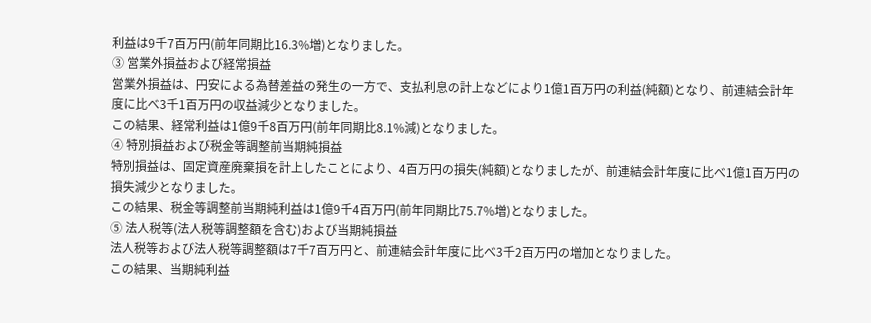利益は9千7百万円(前年同期比16.3%増)となりました。
③ 営業外損益および経常損益
営業外損益は、円安による為替差益の発生の一方で、支払利息の計上などにより1億1百万円の利益(純額)となり、前連結会計年度に比べ3千1百万円の収益減少となりました。
この結果、経常利益は1億9千8百万円(前年同期比8.1%減)となりました。
④ 特別損益および税金等調整前当期純損益
特別損益は、固定資産廃棄損を計上したことにより、4百万円の損失(純額)となりましたが、前連結会計年度に比べ1億1百万円の損失減少となりました。
この結果、税金等調整前当期純利益は1億9千4百万円(前年同期比75.7%増)となりました。
⑤ 法人税等(法人税等調整額を含む)および当期純損益
法人税等および法人税等調整額は7千7百万円と、前連結会計年度に比べ3千2百万円の増加となりました。
この結果、当期純利益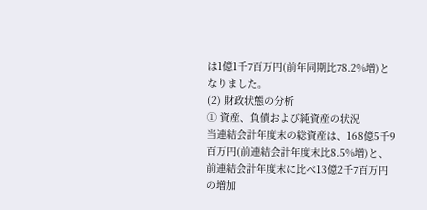は1億1千7百万円(前年同期比78.2%増)となりました。
(2) 財政状態の分析
① 資産、負債および純資産の状況
当連結会計年度末の総資産は、168億5千9百万円(前連結会計年度末比8.5%増)と、前連結会計年度末に比べ13億2千7百万円の増加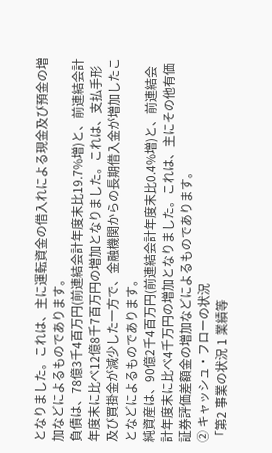となりました。これは、主に運転資金の借入れによる現金及び預金の増加などによるものであります。
負債は、78億3千4百万円(前連結会計年度末比19.7%増)と、前連結会計年度末に比べ12億8千7百万円の増加となりました。これは、支払手形及び買掛金が減少した一方で、金融機関からの長期借入金が増加したことなどによるものであります。
純資産は、90億2千4百万円(前連結会計年度末比0.4%増)と、前連結会計年度末に比べ4千万円の増加となりました。これは、主にその他有価証券評価差額金の増加などによるものであります。
② キャッシュ・フローの状況
「第2 事業の状況 1 業績等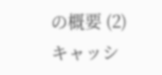の概要 (2) キャッシ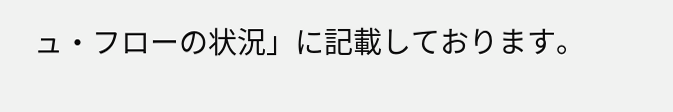ュ・フローの状況」に記載しております。